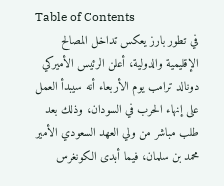Table of Contents
في تطور بارز يعكس تداخل المصالح الإقليمية والدولية، أعلن الرئيس الأميركي دونالد ترامب يوم الأربعاء أنه سيبدأ العمل على إنهاء الحرب في السودان، وذلك بعد طلب مباشر من ولي العهد السعودي الأمير محمد بن سلمان، فيما أبدى الكونغرس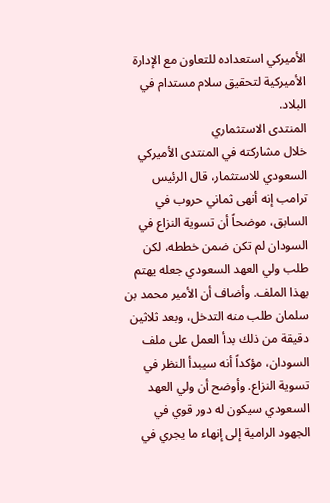الأميركي استعداده للتعاون مع الإدارة الأميركية لتحقيق سلام مستدام في البلاد.
المنتدى الاستثماري
خلال مشاركته في المنتدى الأميركي السعودي للاستثمار، قال الرئيس ترامب إنه أنهى ثماني حروب في السابق، موضحاً أن تسوية النزاع في السودان لم تكن ضمن خططه، لكن طلب ولي العهد السعودي جعله يهتم بهذا الملف. وأضاف أن الأمير محمد بن سلمان طلب منه التدخل، وبعد ثلاثين دقيقة من ذلك بدأ العمل على ملف السودان، مؤكداً أنه سيبدأ النظر في تسوية النزاع. وأوضح أن ولي العهد السعودي سيكون له دور قوي في الجهود الرامية إلى إنهاء ما يجري في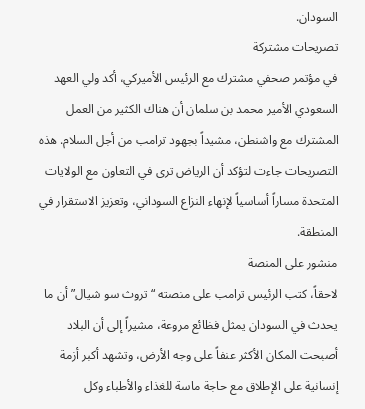السودان.
تصريحات مشتركة
في مؤتمر صحفي مشترك مع الرئيس الأميركي، أكد ولي العهد السعودي الأمير محمد بن سلمان أن هناك الكثير من العمل المشترك مع واشنطن، مشيداً بجهود ترامب من أجل السلام. هذه التصريحات جاءت لتؤكد أن الرياض ترى في التعاون مع الولايات المتحدة مساراً أساسياً لإنهاء النزاع السوداني، وتعزيز الاستقرار في المنطقة.
منشور على المنصة
لاحقاً، كتب الرئيس ترامب على منصته “تروث سو شيال” أن ما يحدث في السودان يمثل فظائع مروعة، مشيراً إلى أن البلاد أصبحت المكان الأكثر عنفاً على وجه الأرض، وتشهد أكبر أزمة إنسانية على الإطلاق مع حاجة ماسة للغذاء والأطباء وكل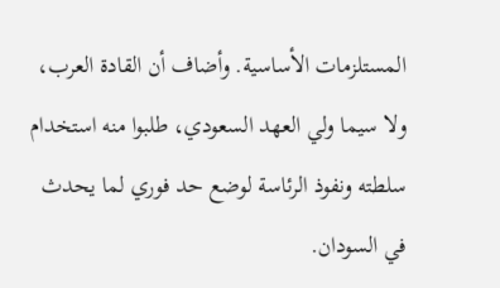المستلزمات الأساسية. وأضاف أن القادة العرب، ولا سيما ولي العهد السعودي، طلبوا منه استخدام سلطته ونفوذ الرئاسة لوضع حد فوري لما يحدث في السودان.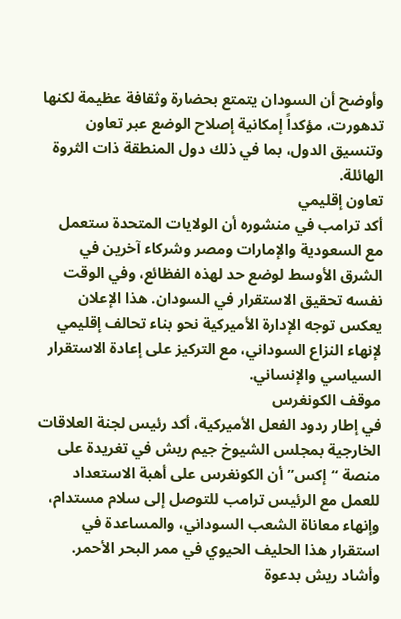وأوضح أن السودان يتمتع بحضارة وثقافة عظيمة لكنها تدهورت، مؤكداً إمكانية إصلاح الوضع عبر تعاون وتنسيق الدول، بما في ذلك دول المنطقة ذات الثروة الهائلة.
تعاون إقليمي
أكد ترامب في منشوره أن الولايات المتحدة ستعمل مع السعودية والإمارات ومصر وشركاء آخرين في الشرق الأوسط لوضع حد لهذه الفظائع، وفي الوقت نفسه تحقيق الاستقرار في السودان. هذا الإعلان يعكس توجه الإدارة الأميركية نحو بناء تحالف إقليمي لإنهاء النزاع السوداني، مع التركيز على إعادة الاستقرار السياسي والإنساني.
موقف الكونغرس
في إطار ردود الفعل الأميركية، أكد رئيس لجنة العلاقات الخارجية بمجلس الشيوخ جيم ريش في تغريدة على منصة “إكس” أن الكونغرس على أهبة الاستعداد للعمل مع الرئيس ترامب للتوصل إلى سلام مستدام، وإنهاء معاناة الشعب السوداني، والمساعدة في استقرار هذا الحليف الحيوي في ممر البحر الأحمر. وأشاد ريش بدعوة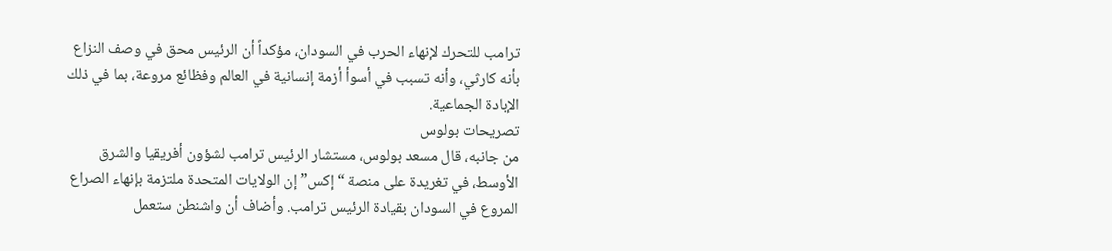ترامب للتحرك لإنهاء الحرب في السودان، مؤكداً أن الرئيس محق في وصف النزاع بأنه كارثي، وأنه تسبب في أسوأ أزمة إنسانية في العالم وفظائع مروعة، بما في ذلك الإبادة الجماعية.
تصريحات بولوس
من جانبه، قال مسعد بولوس، مستشار الرئيس ترامب لشؤون أفريقيا والشرق الأوسط، في تغريدة على منصة “إكس” إن الولايات المتحدة ملتزمة بإنهاء الصراع المروع في السودان بقيادة الرئيس ترامب. وأضاف أن واشنطن ستعمل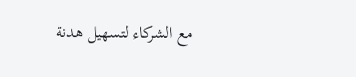مع الشركاء لتسهيل هدنة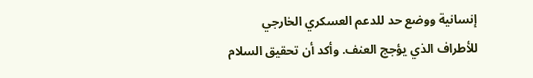إنسانية ووضع حد للدعم العسكري الخارجي للأطراف الذي يؤجج العنف. وأكد أن تحقيق السلام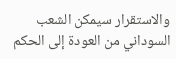والاستقرار سيمكن الشعب السوداني من العودة إلى الحكم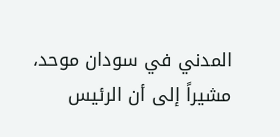المدني في سودان موحد، مشيراً إلى أن الرئيس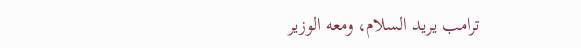ترامب يريد السلام، ومعه الوزير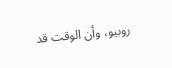روبيو، وأن الوقت قد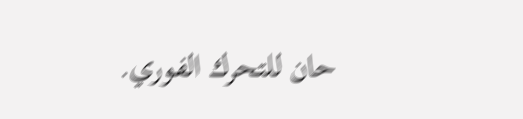حان للتحرك الفوري.